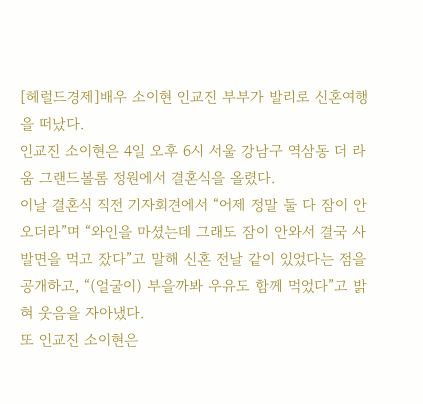[헤럴드경제]배우 소이현 인교진 부부가 발리로 신혼여행을 떠났다.
인교진 소이현은 4일 오후 6시 서울 강남구 역삼동 더 라움 그랜드볼롬 정원에서 결혼식을 올렸다.
이날 결혼식 직전 기자회견에서 “어제 정말 둘 다 잠이 안 오더라”며 “와인을 마셨는데 그래도 잠이 안와서 결국 사발면을 먹고 잤다”고 말해 신혼 전날 같이 있었다는 점을 공개하고, “(얼굴이) 부을까봐 우유도 함께 먹었다”고 밝혀 웃음을 자아냈다.
또 인교진 소이현은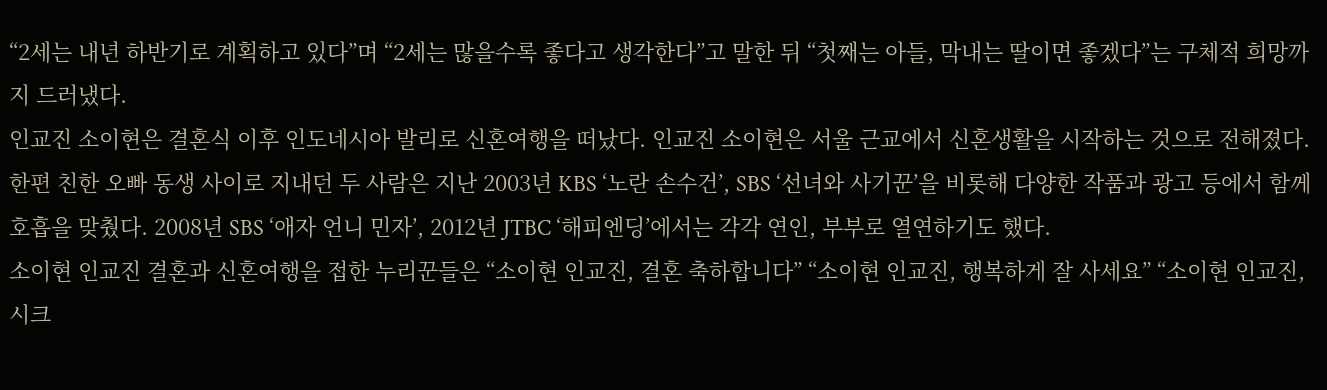“2세는 내년 하반기로 계획하고 있다”며 “2세는 많을수록 좋다고 생각한다”고 말한 뒤 “첫째는 아들, 막내는 딸이면 좋겠다”는 구체적 희망까지 드러냈다.
인교진 소이현은 결혼식 이후 인도네시아 발리로 신혼여행을 떠났다. 인교진 소이현은 서울 근교에서 신혼생활을 시작하는 것으로 전해졌다.
한편 친한 오빠 동생 사이로 지내던 두 사람은 지난 2003년 KBS ‘노란 손수건’, SBS ‘선녀와 사기꾼’을 비롯해 다양한 작품과 광고 등에서 함께 호흡을 맞췄다. 2008년 SBS ‘애자 언니 민자’, 2012년 JTBC ‘해피엔딩’에서는 각각 연인, 부부로 열연하기도 했다.
소이현 인교진 결혼과 신혼여행을 접한 누리꾼들은 “소이현 인교진, 결혼 축하합니다” “소이현 인교진, 행복하게 잘 사세요” “소이현 인교진, 시크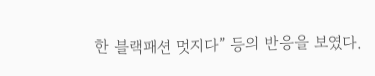한 블랙패션 멋지다” 등의 반응을 보였다.